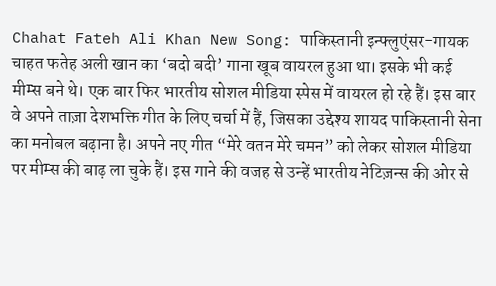Chahat Fateh Ali Khan New Song: पाकिस्तानी इन्फ्लुएंसर-गायक चाहत फतेह अली खान का ‘बदो बदी’ गाना खूब वायरल हुआ था। इसके भी कई मीम्स बने थे। एक बार फिर भारतीय सोशल मीडिया स्पेस में वायरल हो रहे हैं। इस बार वे अपने ताज़ा देशभक्ति गीत के लिए चर्चा में हैं, जिसका उद्देश्य शायद पाकिस्तानी सेना का मनोबल बढ़ाना है। अपने नए गीत “मेरे वतन मेरे चमन” को लेकर सोशल मीडिया पर मीम्स की बाढ़ ला चुके हैं। इस गाने की वजह से उन्हें भारतीय नेटिज़न्स की ओर से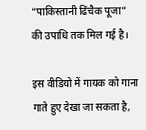“पाकिस्तानी ढिंचैक पूजा” की उपाधि तक मिल गई है।

इस वीडियो में गायक को गाना गाते हुए देखा जा सकता है,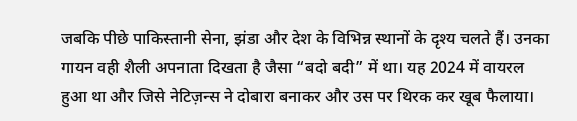जबकि पीछे पाकिस्तानी सेना, झंडा और देश के विभिन्न स्थानों के दृश्य चलते हैं। उनका गायन वही शैली अपनाता दिखता है जैसा “बदो बदी” में था। यह 2024 में वायरल हुआ था और जिसे नेटिज़न्स ने दोबारा बनाकर और उस पर थिरक कर खूब फैलाया।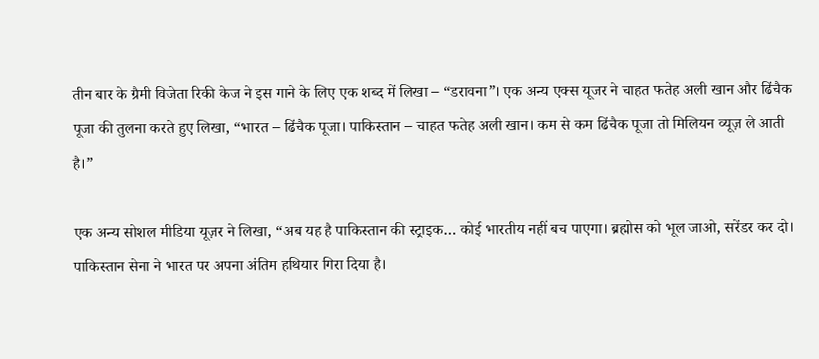तीन बार के ग्रैमी विजेता रिकी केज ने इस गाने के लिए एक शब्द में लिखा – “डरावना”। एक अन्य एक्स यूजर ने चाहत फतेह अली खान और ढिंचैक पूजा की तुलना करते हुए लिखा, “भारत – ढिंचैक पूजा। पाकिस्तान – चाहत फतेह अली खान। कम से कम ढिंचैक पूजा तो मिलियन व्यूज़ ले आती है।”

एक अन्य सोशल मीडिया यूज़र ने लिखा, “अब यह है पाकिस्तान की स्ट्राइक… कोई भारतीय नहीं बच पाएगा। ब्रह्मोस को भूल जाओ, सरेंडर कर दो। पाकिस्तान सेना ने भारत पर अपना अंतिम हथियार गिरा दिया है।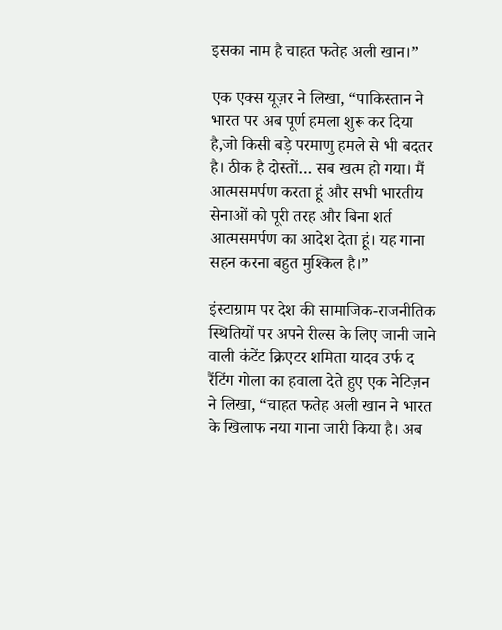इसका नाम है चाहत फतेह अली खान।”

एक एक्स यूज़र ने लिखा, “पाकिस्तान ने भारत पर अब पूर्ण हमला शुरू कर दिया है,जो किसी बड़े परमाणु हमले से भी बदतर है। ठीक है दोस्तों… सब खत्म हो गया। मैं आत्मसमर्पण करता हूं और सभी भारतीय सेनाओं को पूरी तरह और बिना शर्त आत्मसमर्पण का आदेश देता हूं। यह गाना सहन करना बहुत मुश्किल है।”

इंस्टाग्राम पर देश की सामाजिक-राजनीतिक स्थितियों पर अपने रील्स के लिए जानी जाने वाली कंटेंट क्रिएटर शमिता यादव उर्फ द रैंटिंग गोला का हवाला देते हुए एक नेटिज़न ने लिखा, “चाहत फतेह अली खान ने भारत के खिलाफ नया गाना जारी किया है। अब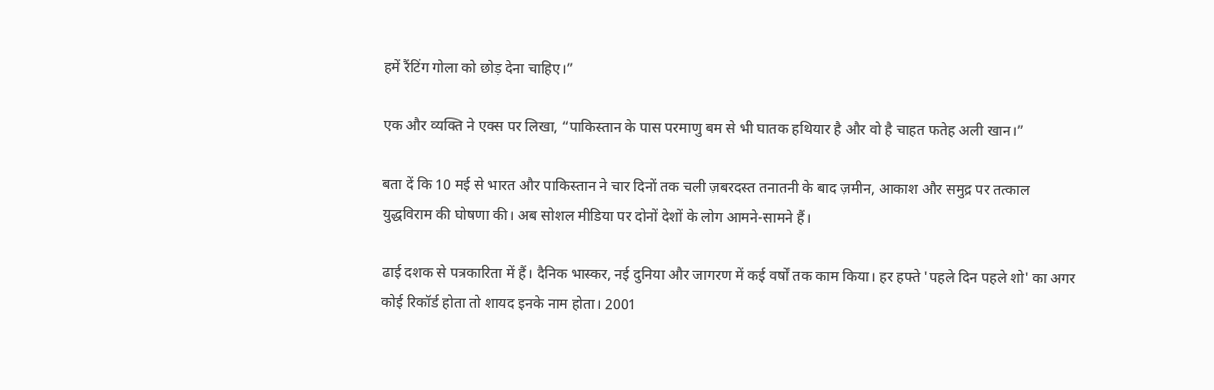हमें रैंटिंग गोला को छोड़ देना चाहिए।”

एक और व्यक्ति ने एक्स पर लिखा, “पाकिस्तान के पास परमाणु बम से भी घातक हथियार है और वो है चाहत फतेह अली खान।”

बता दें कि 10 मई से भारत और पाकिस्तान ने चार दिनों तक चली ज़बरदस्त तनातनी के बाद ज़मीन, आकाश और समुद्र पर तत्काल युद्धविराम की घोषणा की। अब सोशल मीडिया पर दोनों देशों के लोग आमने-सामने हैं।

ढाई दशक से पत्रकारिता में हैं। दैनिक भास्कर, नई दुनिया और जागरण में कई वर्षों तक काम किया। हर हफ्ते 'पहले दिन पहले शो' का अगर कोई रिकॉर्ड होता तो शायद इनके नाम होता। 2001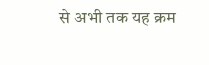से अभी तक यह क्रम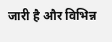जारी है और विभिन्न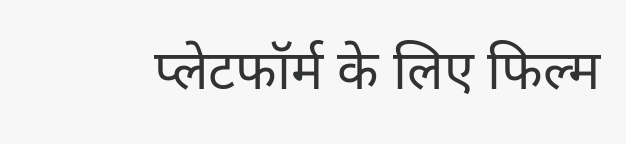प्लेटफॉर्म के लिए फिल्म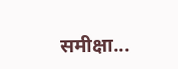समीक्षा...